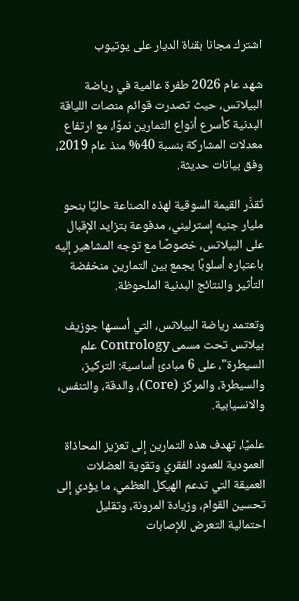اشترك مجانا بقناة الديار على يوتيوب

شهد عام 2026 طفرة عالمية في رياضة البيلاتس، حيث تصدرت قوائم منصات اللياقة البدنية كأسرع أنواع التمارين نموًا، مع ارتفاع معدلات المشاركة بنسبة 40% منذ عام 2019، وفق بيانات حديثة.

تُقدَّر القيمة السوقية لهذه الصناعة حاليًا بنحو مليار جنيه إسترليني، مدفوعة بتزايد الإقبال على البيلاتس، خصوصًا مع توجه المشاهير إليه باعتباره أسلوبًا يجمع بين التمارين منخفضة التأثير والنتائج البدنية الملحوظة.

وتعتمد رياضة البيلاتس، التي أسسها جوزيف بيلاتس تحت مسمى Contrology علم السيطرة"، على 6 مبادئ أساسية: التركيز، والسيطرة، والمركز (Core)، والدقة، والتنفس، والانسيابية.

علميًا، تهدف هذه التمارين إلى تعزيز المحاذاة العمودية للعمود الفقري وتقوية العضلات العميقة التي تدعم الهيكل العظمي، ما يؤدي إلى تحسين القوام، وزيادة المرونة، وتقليل احتمالية التعرض للإصابات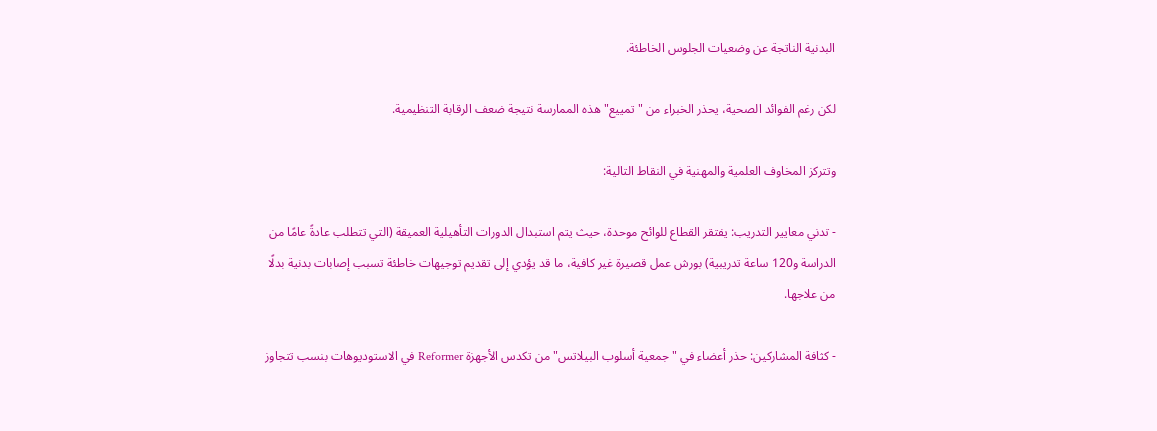البدنية الناتجة عن وضعيات الجلوس الخاطئة.

لكن رغم الفوائد الصحية، يحذر الخبراء من "تمييع" هذه الممارسة نتيجة ضعف الرقابة التنظيمية.

وتتركز المخاوف العلمية والمهنية في النقاط التالية:

- تدني معايير التدريب: يفتقر القطاع للوائح موحدة، حيث يتم استبدال الدورات التأهيلية العميقة (التي تتطلب عادةً عامًا من الدراسة و120 ساعة تدريبية) بورش عمل قصيرة غير كافية، ما قد يؤدي إلى تقديم توجيهات خاطئة تسبب إصابات بدنية بدلًا من علاجها.

- كثافة المشاركين: حذر أعضاء في "جمعية أسلوب البيلاتس" من تكدس الأجهزة Reformer في الاستوديوهات بنسب تتجاوز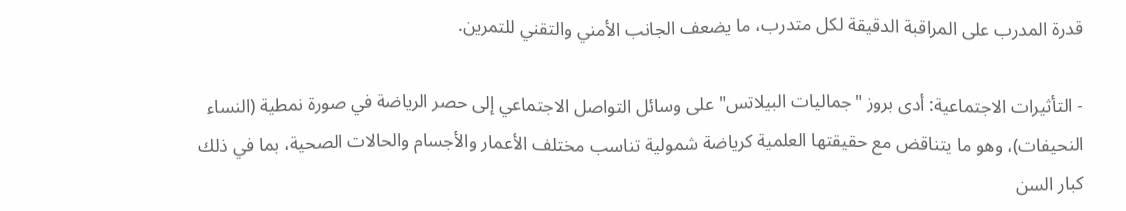قدرة المدرب على المراقبة الدقيقة لكل متدرب، ما يضعف الجانب الأمني والتقني للتمرين.

- التأثيرات الاجتماعية: أدى بروز "جماليات البيلاتس" على وسائل التواصل الاجتماعي إلى حصر الرياضة في صورة نمطية (النساء النحيفات)، وهو ما يتناقض مع حقيقتها العلمية كرياضة شمولية تناسب مختلف الأعمار والأجسام والحالات الصحية، بما في ذلك كبار السن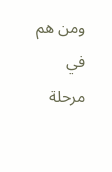ومن هم في مرحلة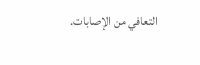التعافي من الإصابات.